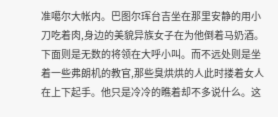准噶尔大帐内。巴图尔珲台吉坐在那里安静的用小刀吃着肉,身边的美貌异族女子在为他倒着马奶酒。下面则是无数的将领在大呼小叫。而不远处则是坐着一些弗朗机的教官,那些臭烘烘的人此时搂着女人在上下起手。他只是冷冷的瞧着却不多说什么。这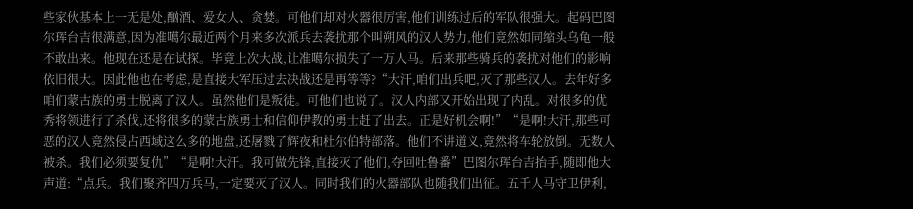些家伙基本上一无是处,酗酒、爱女人、贪婪。可他们却对火器很厉害,他们训练过后的军队很强大。起码巴图尔珲台吉很满意,因为准噶尔最近两个月来多次派兵去袭扰那个叫朔风的汉人势力,他们竟然如同缩头乌龟一般不敢出来。他现在还是在试探。毕竟上次大战,让准噶尔损失了一万人马。后来那些骑兵的袭扰对他们的影响依旧很大。因此他也在考虑,是直接大军压过去决战还是再等等?“大汗,咱们出兵吧,灭了那些汉人。去年好多咱们蒙古族的勇士脱离了汉人。虽然他们是叛徒。可他们也说了。汉人内部又开始出现了内乱。对很多的优秀将领进行了杀伐,还将很多的蒙古族勇士和信仰伊教的勇士赶了出去。正是好机会啊!”“是啊!大汗,那些可恶的汉人竟然侵占西域这么多的地盘,还屠戮了辉夜和杜尔伯特部落。他们不讲道义,竟然将车轮放倒。无数人被杀。我们必须要复仇”“是啊!大汗。我可做先锋,直接灭了他们,夺回吐鲁番”巴图尔珲台吉抬手,随即他大声道:“点兵。我们聚齐四万兵马,一定要灭了汉人。同时我们的火器部队也随我们出征。五千人马守卫伊利,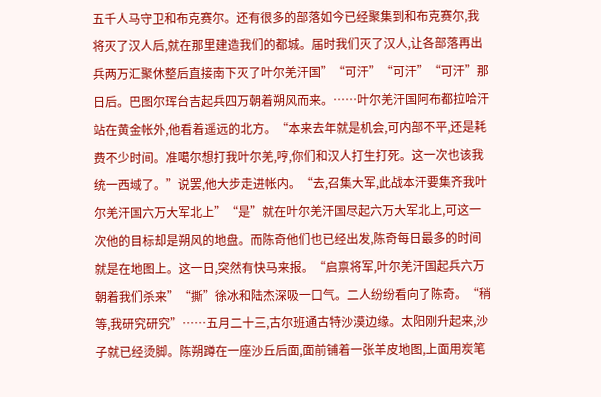五千人马守卫和布克赛尔。还有很多的部落如今已经聚集到和布克赛尔,我将灭了汉人后,就在那里建造我们的都城。届时我们灭了汉人,让各部落再出兵两万汇聚休整后直接南下灭了叶尔羌汗国”“可汗”“可汗”“可汗”那日后。巴图尔珲台吉起兵四万朝着朔风而来。……叶尔羌汗国阿布都拉哈汗站在黄金帐外,他看着遥远的北方。“本来去年就是机会,可内部不平,还是耗费不少时间。准噶尔想打我叶尔羌,哼,你们和汉人打生打死。这一次也该我统一西域了。”说罢,他大步走进帐内。“去,召集大军,此战本汗要集齐我叶尔羌汗国六万大军北上”“是”就在叶尔羌汗国尽起六万大军北上,可这一次他的目标却是朔风的地盘。而陈奇他们也已经出发,陈奇每日最多的时间就是在地图上。这一日,突然有快马来报。“启禀将军,叶尔羌汗国起兵六万朝着我们杀来”“撕”徐冰和陆杰深吸一口气。二人纷纷看向了陈奇。“稍等,我研究研究”……五月二十三,古尔班通古特沙漠边缘。太阳刚升起来,沙子就已经烫脚。陈朔蹲在一座沙丘后面,面前铺着一张羊皮地图,上面用炭笔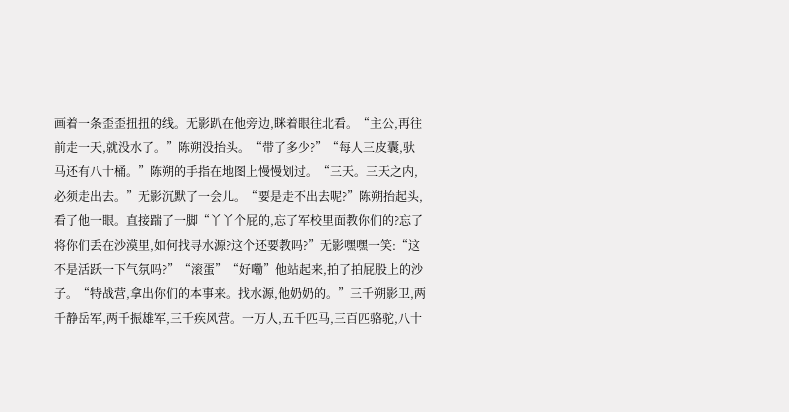画着一条歪歪扭扭的线。无影趴在他旁边,眯着眼往北看。“主公,再往前走一天,就没水了。”陈朔没抬头。“带了多少?”“每人三皮囊,驮马还有八十桶。”陈朔的手指在地图上慢慢划过。“三天。三天之内,必须走出去。”无影沉默了一会儿。“要是走不出去呢?”陈朔抬起头,看了他一眼。直接踹了一脚“丫丫个屁的,忘了军校里面教你们的?忘了将你们丢在沙漠里,如何找寻水源?这个还要教吗?”无影嘿嘿一笑:“这不是活跃一下气氛吗?”“滚蛋”“好嘞”他站起来,拍了拍屁股上的沙子。“特战营,拿出你们的本事来。找水源,他奶奶的。”三千朔影卫,两千静岳军,两千振雄军,三千疾风营。一万人,五千匹马,三百匹骆驼,八十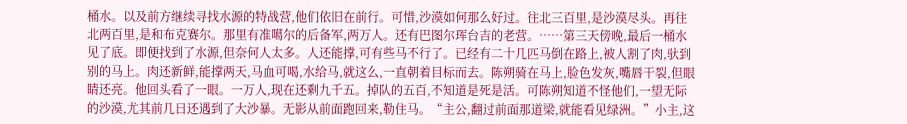桶水。以及前方继续寻找水源的特战营,他们依旧在前行。可惜,沙漠如何那么好过。往北三百里,是沙漠尽头。再往北两百里,是和布克赛尔。那里有准噶尔的后备军,两万人。还有巴图尔珲台吉的老营。……第三天傍晚,最后一桶水见了底。即便找到了水源,但奈何人太多。人还能撑,可有些马不行了。已经有二十几匹马倒在路上,被人割了肉,驮到别的马上。肉还新鲜,能撑两天,马血可喝,水给马,就这么,一直朝着目标而去。陈朔骑在马上,脸色发灰,嘴唇干裂,但眼睛还亮。他回头看了一眼。一万人,现在还剩九千五。掉队的五百,不知道是死是活。可陈朔知道不怪他们,一望无际的沙漠,尤其前几日还遇到了大沙暴。无影从前面跑回来,勒住马。“主公,翻过前面那道梁,就能看见绿洲。”小主,这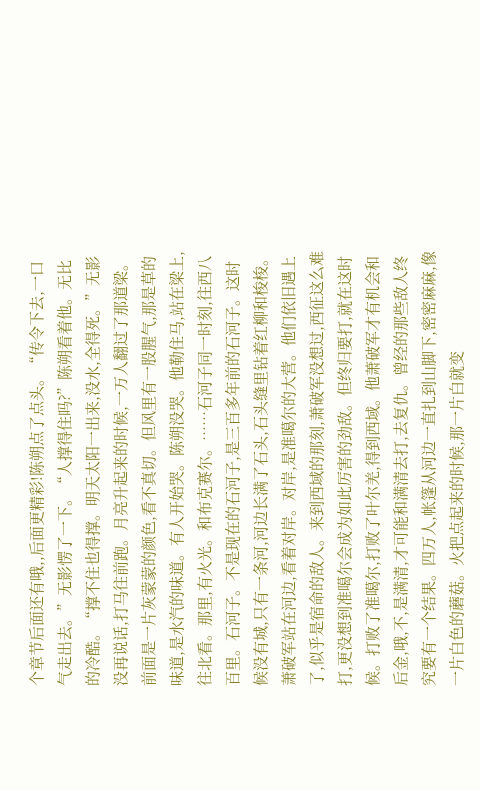个章节后面还有哦,,后面更精彩!陈朔点了点头。“传令下去,一口气走出去。”无影愣了一下。“人撑得住吗?”陈朔看着他。无比的冷酷。“撑不住也得撑。明天太阳一出来,没水,全得死。”无影没再说话,打马往前跑。月亮升起来的时候,一万人翻过了那道梁。前面是一片灰蒙蒙的颜色,看不真切。但风里有一股腥气,那是草的味道,是水汽的味道。有人开始哭。陈朔没哭。他勒住马,站在梁上,往北看。那里,有火光。和布克赛尔。……石河子同一时刻,往西八百里。石河子。不是现在的石河子,是三百多年前的石河子。这时候没有城,只有一条河,河边长满了石头,石头缝里钻着红柳和梭梭。萧破军站在河边,看着对岸。对岸,是准噶尔的大营。他们依旧遇上了,似乎是宿命的敌人。来到西域的那刻,萧破军没想过,西征这么难打,更没想到准噶尔会成为如此厉害的劲敌。但终归要打,就在这时候。打败了准噶尔,打败了叶尔羌,得到西域。他萧破军才有机会和后金,哦,不,是满清,才可能和满清去打,去复仇。曾经的那些敌人终究要有一个结果。四万人,帐篷从河边一直扎到山脚下,密密麻麻,像一片白色的蘑菇。火把点起来的时候,那一片白就变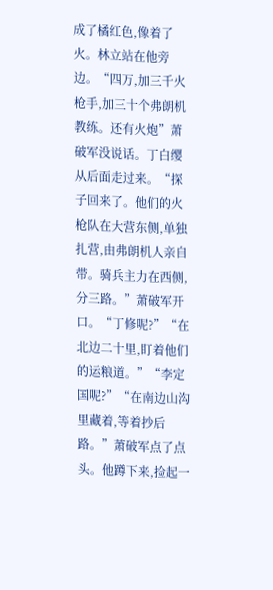成了橘红色,像着了火。林立站在他旁边。“四万,加三千火枪手,加三十个弗朗机教练。还有火炮”萧破军没说话。丁白缨从后面走过来。“探子回来了。他们的火枪队在大营东侧,单独扎营,由弗朗机人亲自带。骑兵主力在西侧,分三路。”萧破军开口。“丁修呢?”“在北边二十里,盯着他们的运粮道。”“李定国呢?”“在南边山沟里藏着,等着抄后路。”萧破军点了点头。他蹲下来,捡起一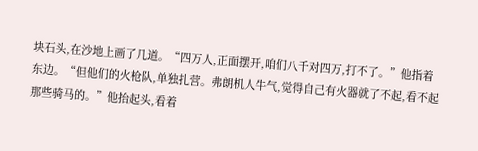块石头,在沙地上画了几道。“四万人,正面摆开,咱们八千对四万,打不了。”他指着东边。“但他们的火枪队,单独扎营。弗朗机人牛气,觉得自己有火器就了不起,看不起那些骑马的。”他抬起头,看着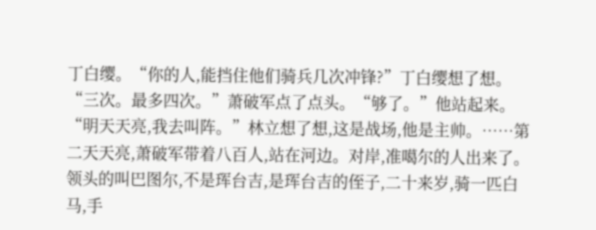丁白缨。“你的人,能挡住他们骑兵几次冲锋?”丁白缨想了想。“三次。最多四次。”萧破军点了点头。“够了。”他站起来。“明天天亮,我去叫阵。”林立想了想,这是战场,他是主帅。……第二天天亮,萧破军带着八百人,站在河边。对岸,准噶尔的人出来了。领头的叫巴图尔,不是珲台吉,是珲台吉的侄子,二十来岁,骑一匹白马,手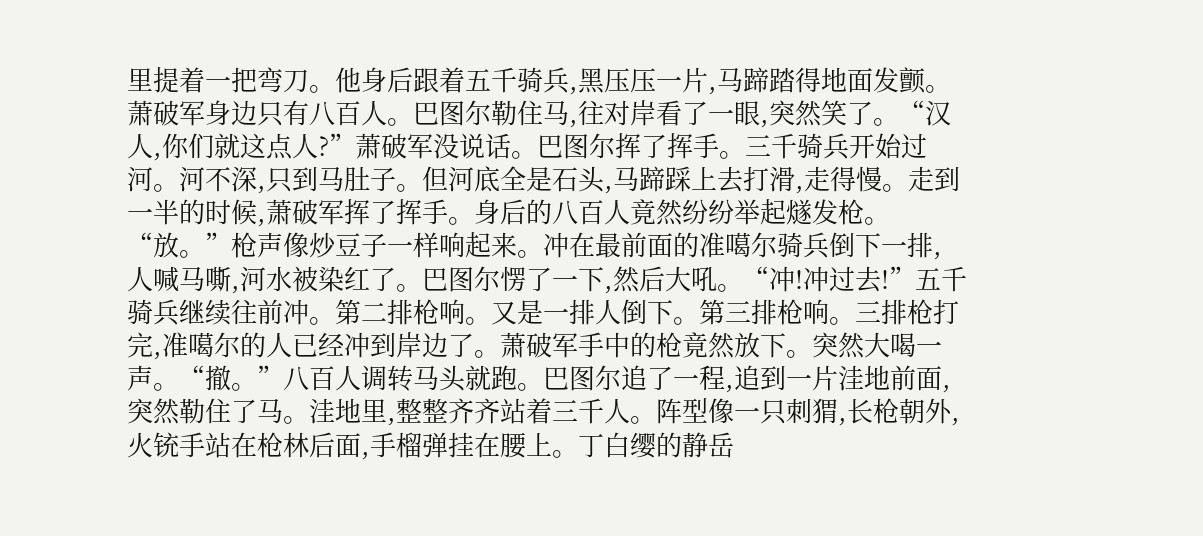里提着一把弯刀。他身后跟着五千骑兵,黑压压一片,马蹄踏得地面发颤。萧破军身边只有八百人。巴图尔勒住马,往对岸看了一眼,突然笑了。“汉人,你们就这点人?”萧破军没说话。巴图尔挥了挥手。三千骑兵开始过河。河不深,只到马肚子。但河底全是石头,马蹄踩上去打滑,走得慢。走到一半的时候,萧破军挥了挥手。身后的八百人竟然纷纷举起燧发枪。“放。”枪声像炒豆子一样响起来。冲在最前面的准噶尔骑兵倒下一排,人喊马嘶,河水被染红了。巴图尔愣了一下,然后大吼。“冲!冲过去!”五千骑兵继续往前冲。第二排枪响。又是一排人倒下。第三排枪响。三排枪打完,准噶尔的人已经冲到岸边了。萧破军手中的枪竟然放下。突然大喝一声。“撤。”八百人调转马头就跑。巴图尔追了一程,追到一片洼地前面,突然勒住了马。洼地里,整整齐齐站着三千人。阵型像一只刺猬,长枪朝外,火铳手站在枪林后面,手榴弹挂在腰上。丁白缨的静岳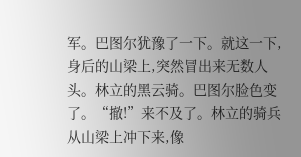军。巴图尔犹豫了一下。就这一下,身后的山梁上,突然冒出来无数人头。林立的黑云骑。巴图尔脸色变了。“撤!”来不及了。林立的骑兵从山梁上冲下来,像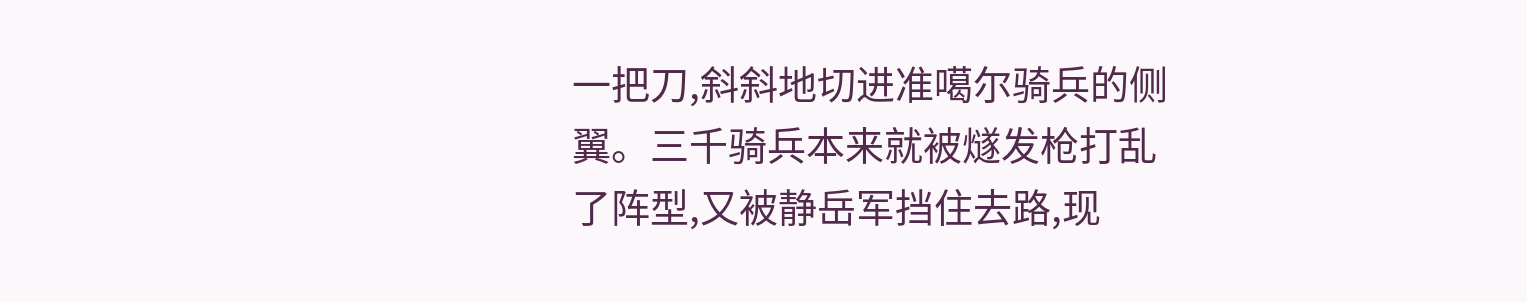一把刀,斜斜地切进准噶尔骑兵的侧翼。三千骑兵本来就被燧发枪打乱了阵型,又被静岳军挡住去路,现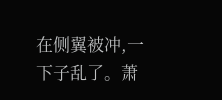在侧翼被冲,一下子乱了。萧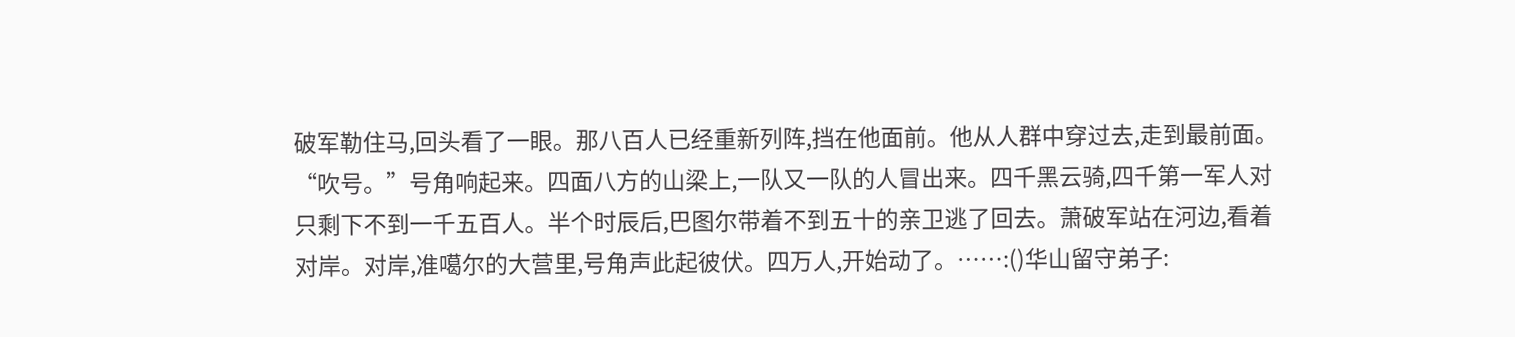破军勒住马,回头看了一眼。那八百人已经重新列阵,挡在他面前。他从人群中穿过去,走到最前面。“吹号。”号角响起来。四面八方的山梁上,一队又一队的人冒出来。四千黑云骑,四千第一军人对只剩下不到一千五百人。半个时辰后,巴图尔带着不到五十的亲卫逃了回去。萧破军站在河边,看着对岸。对岸,准噶尔的大营里,号角声此起彼伏。四万人,开始动了。……:()华山留守弟子: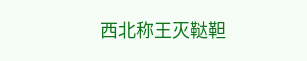西北称王灭鞑靼